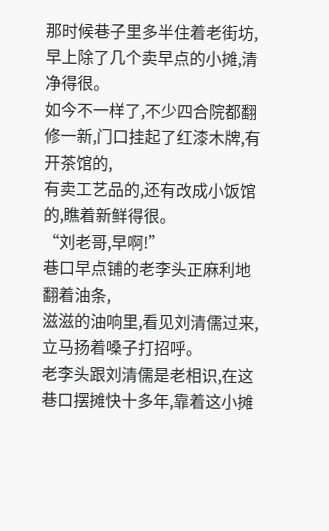那时候巷子里多半住着老街坊,早上除了几个卖早点的小摊,清净得很。
如今不一样了,不少四合院都翻修一新,门口挂起了红漆木牌,有开茶馆的,
有卖工艺品的,还有改成小饭馆的,瞧着新鲜得很。
“刘老哥,早啊!”
巷口早点铺的老李头正麻利地翻着油条,
滋滋的油响里,看见刘清儒过来,立马扬着嗓子打招呼。
老李头跟刘清儒是老相识,在这巷口摆摊快十多年,靠着这小摊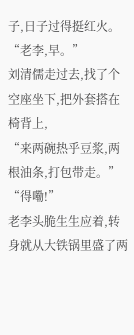子,日子过得挺红火。
“老李,早。”
刘清儒走过去,找了个空座坐下,把外套搭在椅背上,
“来两碗热乎豆浆,两根油条,打包带走。”
“得嘞!”
老李头脆生生应着,转身就从大铁锅里盛了两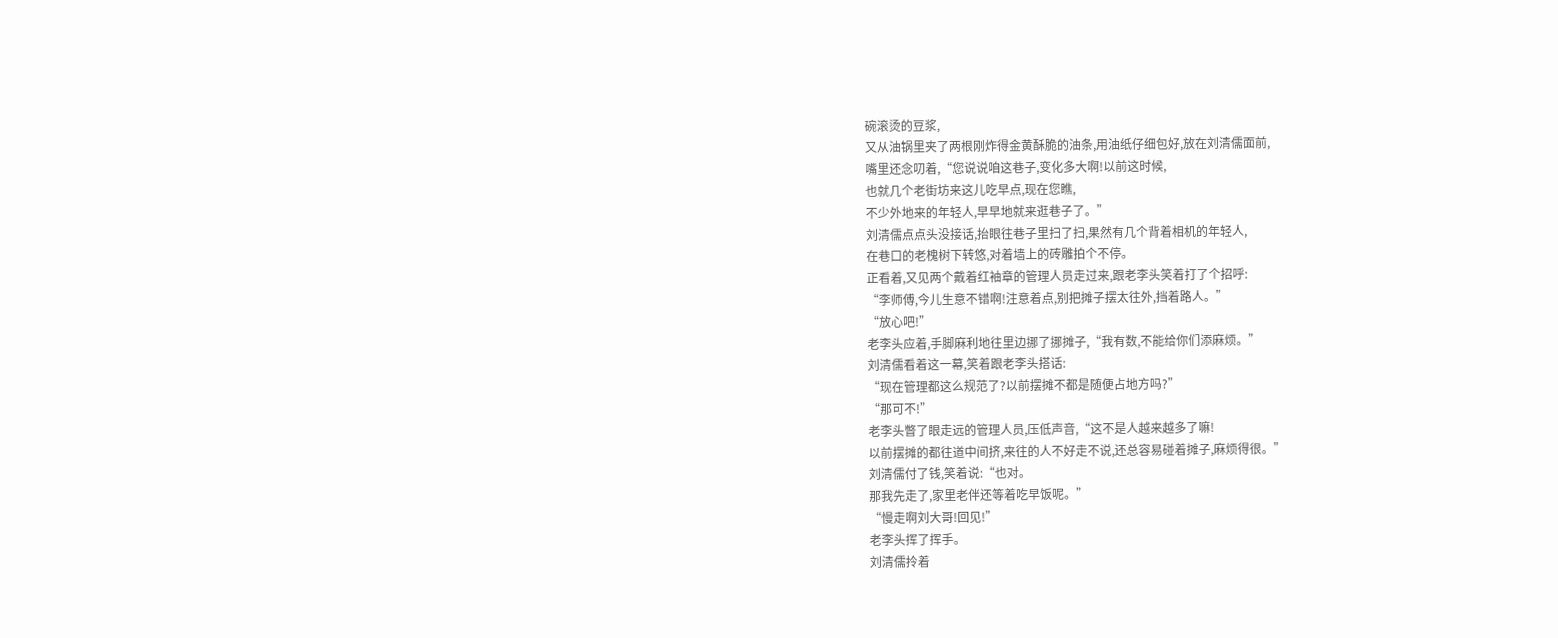碗滚烫的豆浆,
又从油锅里夹了两根刚炸得金黄酥脆的油条,用油纸仔细包好,放在刘清儒面前,
嘴里还念叨着,“您说说咱这巷子,变化多大啊!以前这时候,
也就几个老街坊来这儿吃早点,现在您瞧,
不少外地来的年轻人,早早地就来逛巷子了。”
刘清儒点点头没接话,抬眼往巷子里扫了扫,果然有几个背着相机的年轻人,
在巷口的老槐树下转悠,对着墙上的砖雕拍个不停。
正看着,又见两个戴着红袖章的管理人员走过来,跟老李头笑着打了个招呼:
“李师傅,今儿生意不错啊!注意着点,别把摊子摆太往外,挡着路人。”
“放心吧!”
老李头应着,手脚麻利地往里边挪了挪摊子,“我有数,不能给你们添麻烦。”
刘清儒看着这一幕,笑着跟老李头搭话:
“现在管理都这么规范了?以前摆摊不都是随便占地方吗?”
“那可不!”
老李头瞥了眼走远的管理人员,压低声音,“这不是人越来越多了嘛!
以前摆摊的都往道中间挤,来往的人不好走不说,还总容易碰着摊子,麻烦得很。”
刘清儒付了钱,笑着说:“也对。
那我先走了,家里老伴还等着吃早饭呢。”
“慢走啊刘大哥!回见!”
老李头挥了挥手。
刘清儒拎着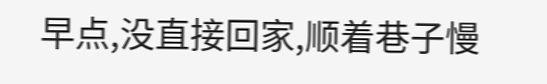早点,没直接回家,顺着巷子慢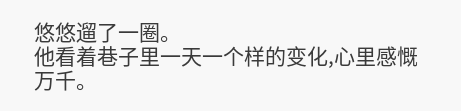悠悠遛了一圈。
他看着巷子里一天一个样的变化,心里感慨万千。